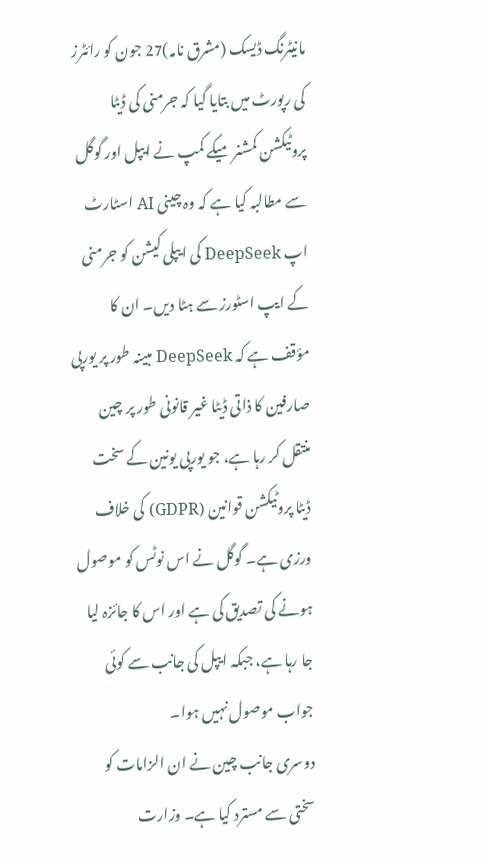مانیٹرنگ ڈیسک (مشرق نامہ)27 جون کو رائٹرز کی رپورٹ میں بتایا گیا کہ جرمنی کی ڈیٹا پروٹیکشن کمشنر میکے کمپ نے ایپل اور گوگل سے مطالبہ کیا ہے کہ وہ چینی AI اسٹارٹ اپ DeepSeek کی ایپلی کیشن کو جرمنی کے ایپ اسٹورز سے ہٹا دیں۔ ان کا مؤقف ہے کہ DeepSeek مبینہ طور پر یورپی صارفین کا ذاتی ڈیٹا غیر قانونی طور پر چین منتقل کر رہا ہے، جو یورپی یونین کے سخت ڈیٹا پروٹیکشن قوانین (GDPR) کی خلاف ورزی ہے۔ گوگل نے اس نوٹس کو موصول ہونے کی تصدیق کی ہے اور اس کا جائزہ لیا جا رہا ہے، جبکہ ایپل کی جانب سے کوئی جواب موصول نہیں ہوا۔
دوسری جانب چین نے ان الزامات کو سختی سے مسترد کیا ہے۔ وزارت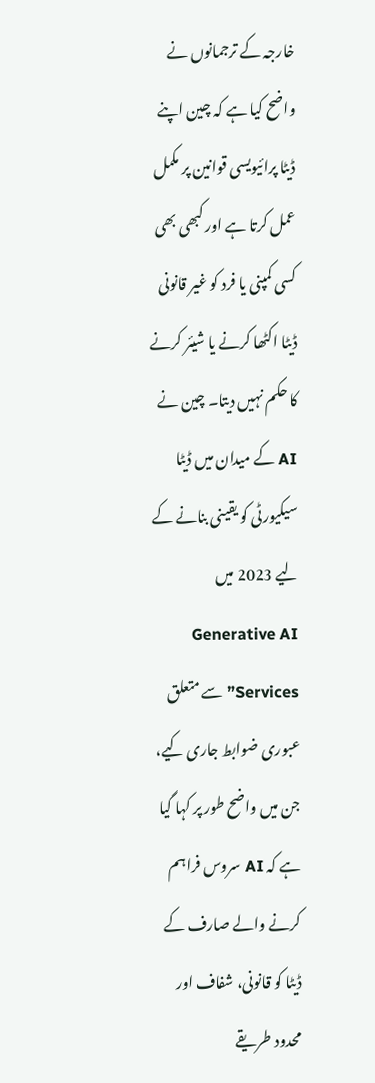خارجہ کے ترجمانوں نے واضح کیا ہے کہ چین اپنے ڈیٹا پرائیویسی قوانین پر مکمل عمل کرتا ہے اور کبھی بھی کسی کمپنی یا فرد کو غیر قانونی ڈیٹا اکٹھا کرنے یا شیئر کرنے کا حکم نہیں دیتا۔ چین نے AI کے میدان میں ڈیٹا سیکیورٹی کو یقینی بنانے کے لیے 2023 میں Generative AI Services” سے متعلق عبوری ضوابط جاری کیے، جن میں واضح طور پر کہا گیا ہے کہ AI سروس فراہم کرنے والے صارف کے ڈیٹا کو قانونی، شفاف اور محدود طریقے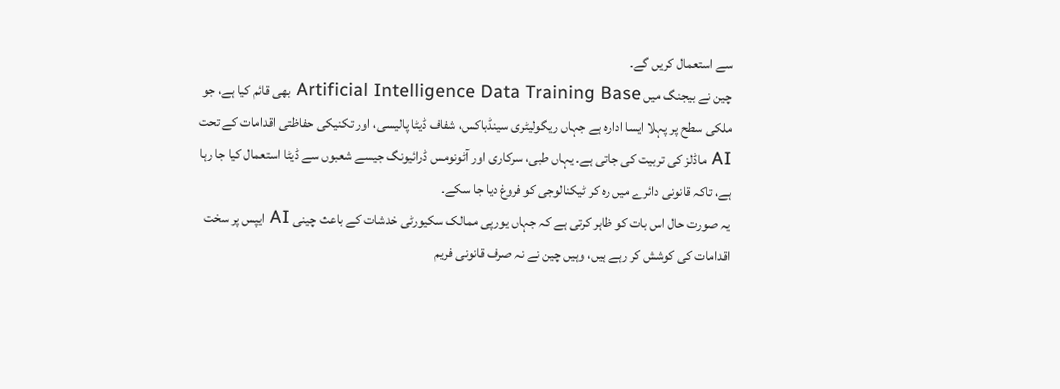سے استعمال کریں گے۔
چین نے بیجنگ میں Artificial Intelligence Data Training Base بھی قائم کیا ہے، جو ملکی سطح پر پہلا ایسا ادارہ ہے جہاں ریگولیٹری سینڈباکس، شفاف ڈیٹا پالیسی، اور تکنیکی حفاظتی اقدامات کے تحت AI ماڈلز کی تربیت کی جاتی ہے۔ یہاں طبی، سرکاری اور آٹونومس ڈرائیونگ جیسے شعبوں سے ڈیٹا استعمال کیا جا رہا ہے، تاکہ قانونی دائرے میں رہ کر ٹیکنالوجی کو فروغ دیا جا سکے۔
یہ صورت حال اس بات کو ظاہر کرتی ہے کہ جہاں یورپی ممالک سکیورٹی خدشات کے باعث چینی AI ایپس پر سخت اقدامات کی کوشش کر رہے ہیں، وہیں چین نے نہ صرف قانونی فریم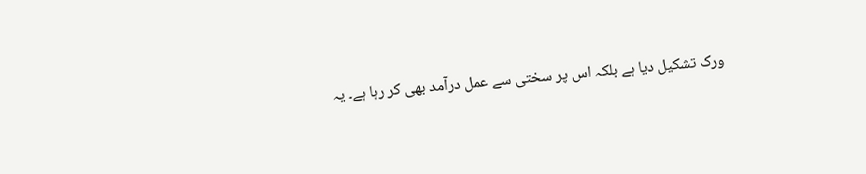ورک تشکیل دیا ہے بلکہ اس پر سختی سے عمل درآمد بھی کر رہا ہے۔ یہ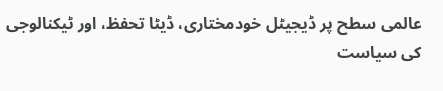عالمی سطح پر ڈیجیٹل خودمختاری، ڈیٹا تحفظ، اور ٹیکنالوجی کی سیاست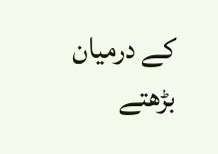کے درمیان بڑھتے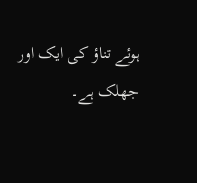ہوئے تناؤ کی ایک اور جھلک ہے۔